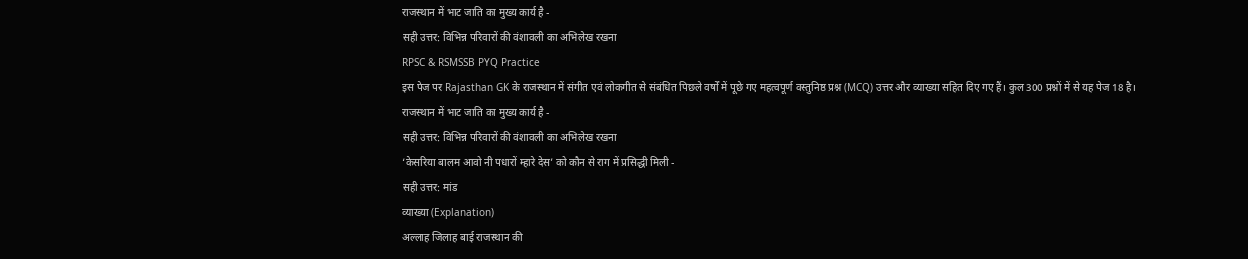राजस्थान में भाट जाति का मुख्य कार्य है -
सही उत्तर: विभिन्न परिवारों की वंशावली का अभिलेख रखना
RPSC & RSMSSB PYQ Practice
इस पेज पर Rajasthan GK के राजस्थान में संगीत एवं लोकगीत से संबंधित पिछले वर्षों में पूछे गए महत्वपूर्ण वस्तुनिष्ठ प्रश्न (MCQ) उत्तर और व्याख्या सहित दिए गए हैं। कुल 300 प्रश्नों में से यह पेज 18 है।
राजस्थान में भाट जाति का मुख्य कार्य है -
सही उत्तर: विभिन्न परिवारों की वंशावली का अभिलेख रखना
‘केसरिया बालम आवो नी पधारों म्हारे देस’ को कौन से राग में प्रसिद्धी मिली -
सही उत्तर: मांड
व्याख्या (Explanation)
अल्लाह जिलाह बाई राजस्थान की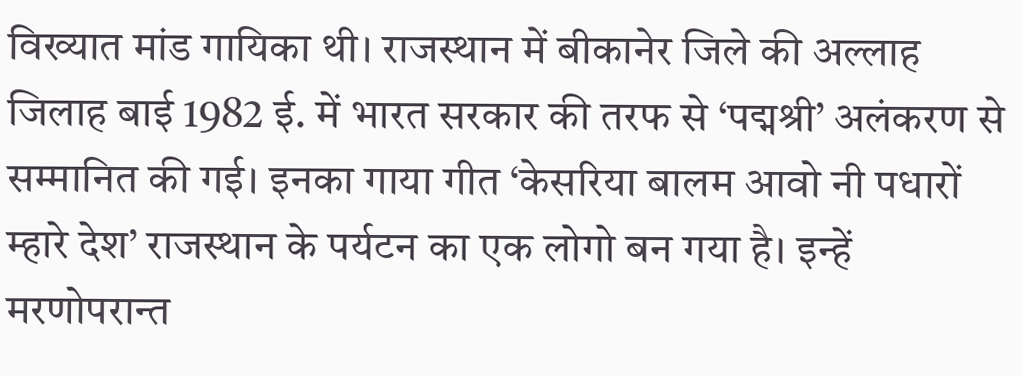विख्यात मांड गायिका थी। राजस्थान में बीकानेर जिले की अल्लाह जिलाह बाई 1982 ई. में भारत सरकार की तरफ से ‘पद्मश्री’ अलंकरण से सम्मानित की गई। इनका गाया गीत ‘केसरिया बालम आवो नी पधारों म्हारे देश’ राजस्थान के पर्यटन का एक लोगो बन गया है। इन्हें मरणोपरान्त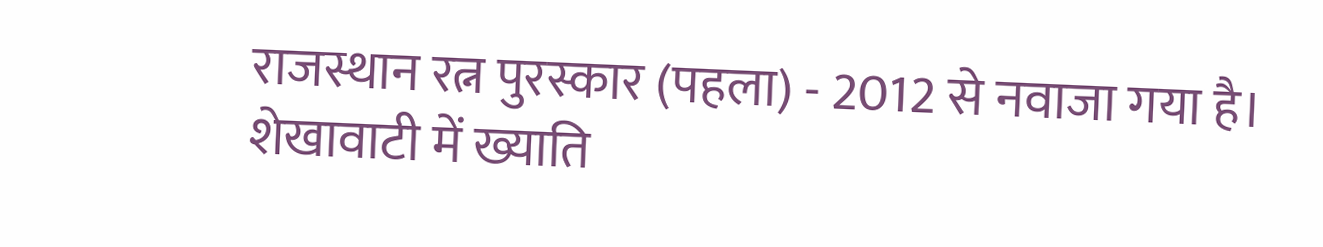राजस्थान रत्न पुरस्कार (पहला) - 2012 से नवाजा गया है।
शेखावाटी में ख्याति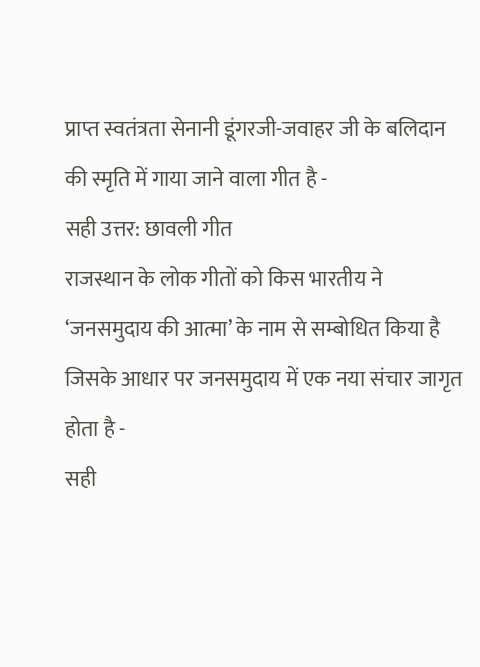प्राप्त स्वतंत्रता सेनानी डूंगरजी-जवाहर जी के बलिदान की स्मृति में गाया जाने वाला गीत है -
सही उत्तर: छावली गीत
राजस्थान के लोक गीतों को किस भारतीय ने ‘जनसमुदाय की आत्मा’ के नाम से सम्बोधित किया है जिसके आधार पर जनसमुदाय में एक नया संचार जागृत होता है -
सही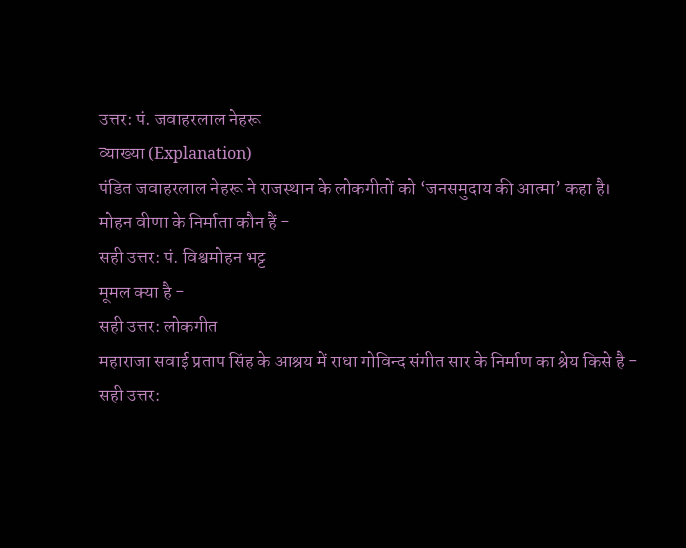उत्तर: पं. जवाहरलाल नेहरू
व्याख्या (Explanation)
पंडित जवाहरलाल नेहरू ने राजस्थान के लोकगीतों को ‘जनसमुदाय की आत्मा’ कहा है।
मोहन वीणा के निर्माता कौन हैं -
सही उत्तर: पं. विश्वमोहन भट्ट
मूमल क्या है -
सही उत्तर: लोकगीत
महाराजा सवाई प्रताप सिंह के आश्रय में राधा गोविन्द संगीत सार के निर्माण का श्रेय किसे है -
सही उत्तर: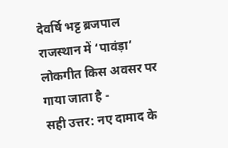देवर्षि भट्ट ब्रजपाल
राजस्थान में ‘पावंड़ा’ लोकगीत किस अवसर पर गाया जाता है -
सही उत्तर: नए दामाद के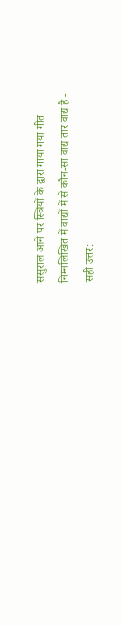ससुराल आने पर स्त्रियों के द्वारा गाया गया गीत
निम्नलिखित में वाद्यों में से कौन-सा वाद्य तार वाद्य है -
सही उत्तर: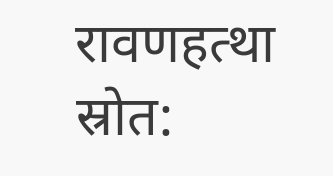रावणहत्था
स्रोत: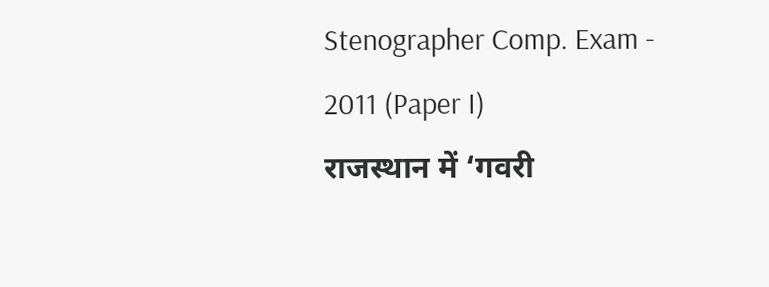Stenographer Comp. Exam - 2011 (Paper I)
राजस्थान में ‘गवरी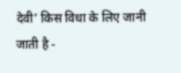देवी’ किस विधा के लिए जानी जाती है -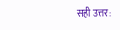सही उत्तर: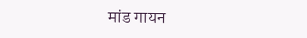मांड गायन